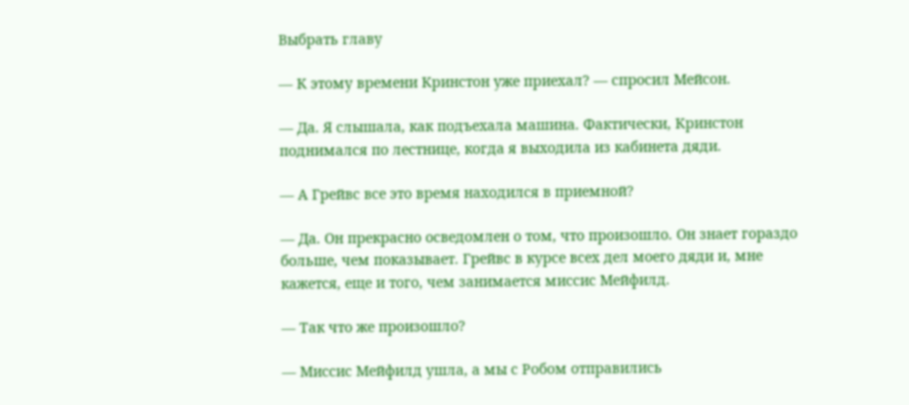Выбрать главу

— К этому времени Кринстон уже приехал? — спросил Мейсон.

— Да. Я слышала, как подъехала машина. Фактически, Кринстон поднимался по лестнице, когда я выходила из кабинета дяди.

— А Грейвс все это время находился в приемной?

— Да. Он прекрасно осведомлен о том, что произошло. Он знает гораздо больше, чем показывает. Грейвс в курсе всех дел моего дяди и, мне кажется, еще и того, чем занимается миссис Мейфилд.

— Так что же произошло?

— Миссис Мейфилд ушла, а мы с Робом отправились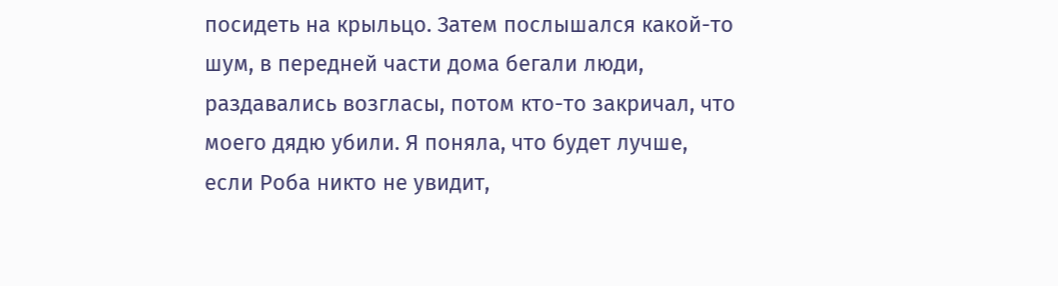посидеть на крыльцо. Затем послышался какой-то шум, в передней части дома бегали люди, раздавались возгласы, потом кто-то закричал, что моего дядю убили. Я поняла, что будет лучше, если Роба никто не увидит,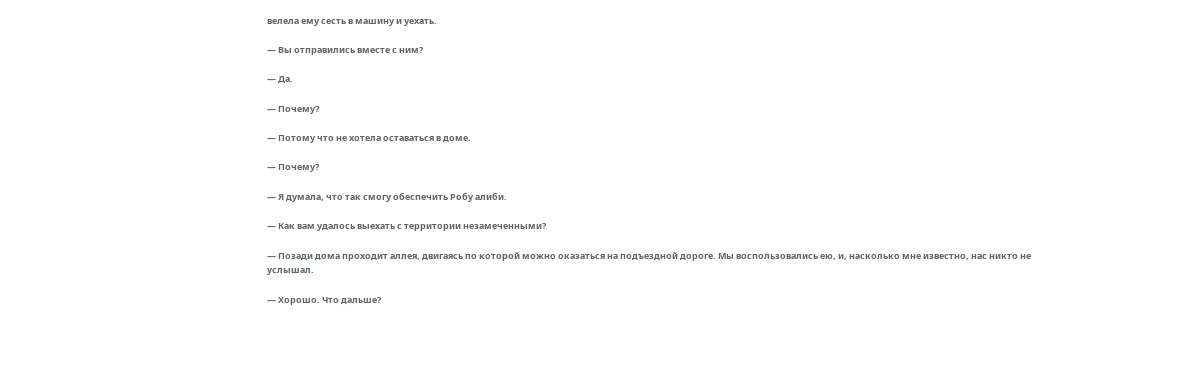велела ему сесть в машину и уехать.

— Вы отправились вместе с ним?

— Да.

— Почему?

— Потому что не хотела оставаться в доме.

— Почему?

— Я думала, что так смогу обеспечить Робу алиби.

— Как вам удалось выехать с территории незамеченными?

— Позади дома проходит аллея, двигаясь по которой можно оказаться на подъездной дороге. Мы воспользовались ею, и, насколько мне известно, нас никто не услышал.

— Хорошо. Что дальше?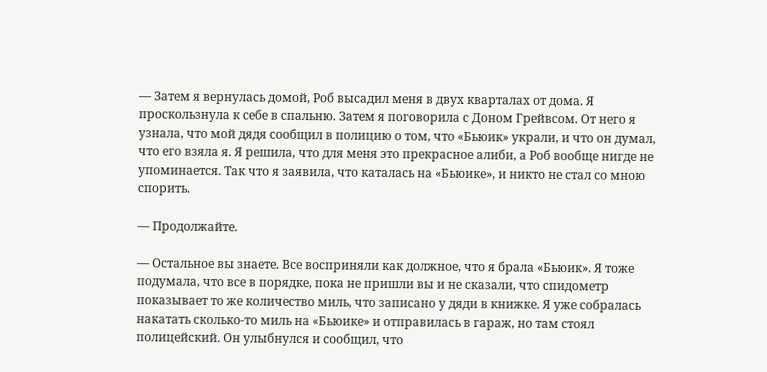— Затем я вернулась домой, Роб высадил меня в двух кварталах от дома. Я проскользнула к себе в спальню. Затем я поговорила с Доном Грейвсом. От него я узнала, что мой дядя сообщил в полицию о том, что «Бьюик» украли, и что он думал, что его взяла я. Я решила, что для меня это прекрасное алиби, а Роб вообще нигде не упоминается. Так что я заявила, что каталась на «Бьюике», и никто не стал со мною спорить.

— Продолжайте.

— Остальное вы знаете. Все восприняли как должное, что я брала «Бьюик». Я тоже подумала, что все в порядке, пока не пришли вы и не сказали, что спидометр показывает то же количество миль, что записано у дяди в книжке. Я уже собралась накатать сколько-то миль на «Бьюике» и отправилась в гараж, но там стоял полицейский. Он улыбнулся и сообщил, что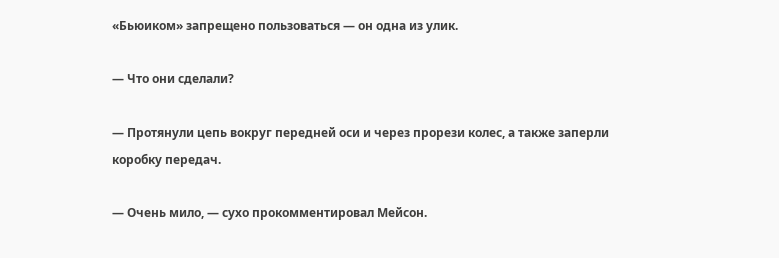«Бьюиком» запрещено пользоваться — он одна из улик.

— Что они сделали?

— Протянули цепь вокруг передней оси и через прорези колес, а также заперли коробку передач.

— Очень мило, — сухо прокомментировал Мейсон.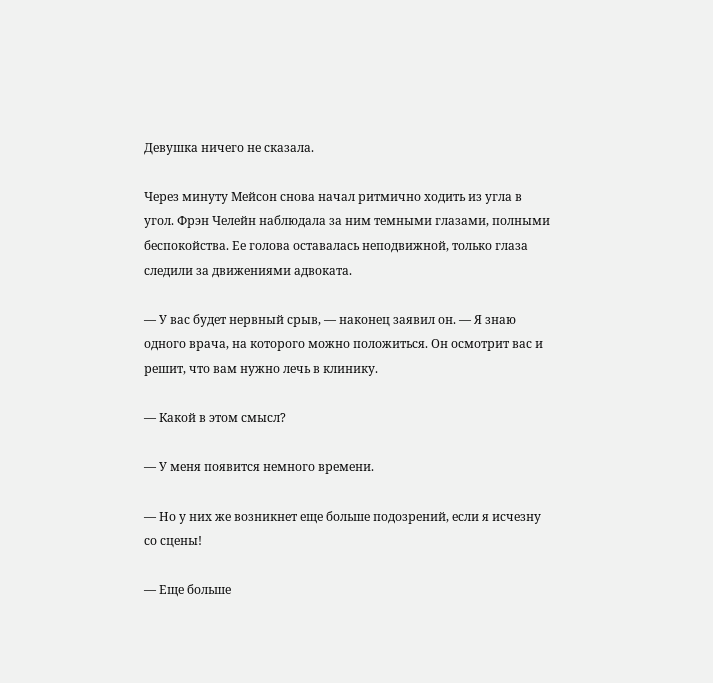Девушка ничего не сказала.

Через минуту Мейсон снова начал ритмично ходить из угла в угол. Фрэн Челейн наблюдала за ним темными глазами, полными беспокойства. Ее голова оставалась неподвижной, только глаза следили за движениями адвоката.

— У вас будет нервный срыв, — наконец заявил он. — Я знаю одного врача, на которого можно положиться. Он осмотрит вас и решит, что вам нужно лечь в клинику.

— Какой в этом смысл?

— У меня появится немного времени.

— Но у них же возникнет еще больше подозрений, если я исчезну со сцены!

— Еще больше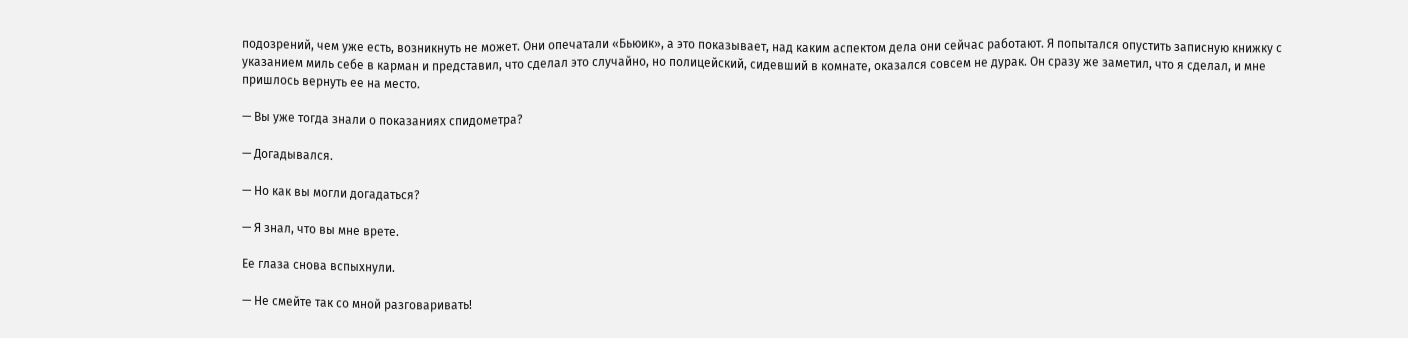подозрений, чем уже есть, возникнуть не может. Они опечатали «Бьюик», а это показывает, над каким аспектом дела они сейчас работают. Я попытался опустить записную книжку с указанием миль себе в карман и представил, что сделал это случайно, но полицейский, сидевший в комнате, оказался совсем не дурак. Он сразу же заметил, что я сделал, и мне пришлось вернуть ее на место.

— Вы уже тогда знали о показаниях спидометра?

— Догадывался.

— Но как вы могли догадаться?

— Я знал, что вы мне врете.

Ее глаза снова вспыхнули.

— Не смейте так со мной разговаривать!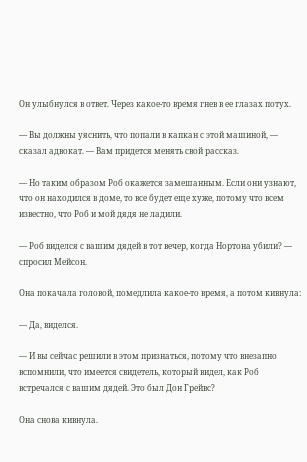Он улыбнулся в ответ. Через какое-то время гнев в ее глазах потух.

— Вы должны уяснить, что попали в капкан с этой машиной, — сказал адвокат. — Вам придется менять свой рассказ.

— Но таким образом Роб окажется замешанным. Если они узнают, что он находился в доме, то все будет еще хуже, потому что всем известно, что Роб и мой дядя не ладили.

— Роб виделся с вашим дядей в тот вечер, когда Нортона убили? — спросил Мейсон.

Она покачала головой, помедлила какое-то время, а потом кивнула:

— Да, виделся.

— И вы сейчас решили в этом признаться, потому что внезапно вспомнили, что имеется свидетель, который видел, как Роб встречался с вашим дядей. Это был Дон Грейвс?

Она снова кивнула.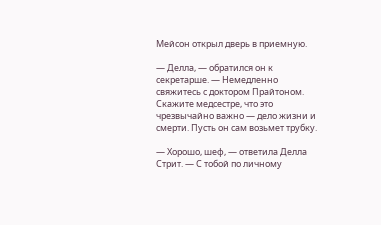Мейсон открыл дверь в приемную.

— Делла, — обратился он к секретарше. — Немедленно свяжитесь с доктором Прайтоном. Скажите медсестре, что это чрезвычайно важно — дело жизни и смерти. Пусть он сам возьмет трубку.

— Хорошо, шеф, — ответила Делла Стрит. — С тобой по личному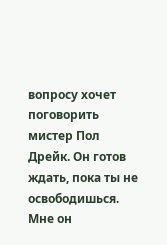вопросу хочет поговорить мистер Пол Дрейк. Он готов ждать, пока ты не освободишься. Мне он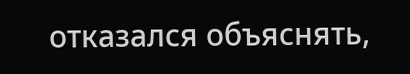отказался объяснять,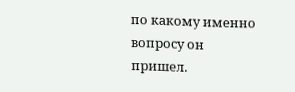по какому именно вопросу он пришел.